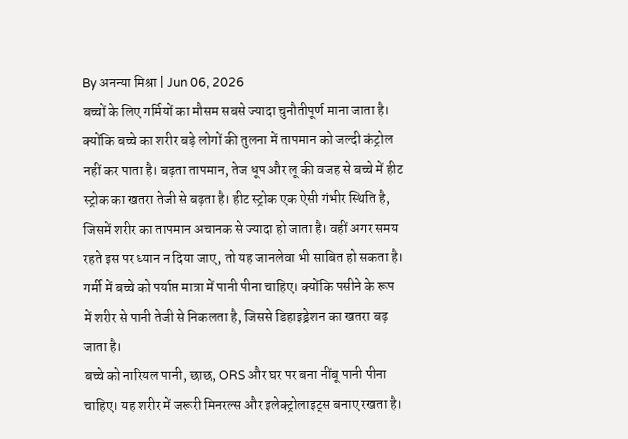By अनन्या मिश्रा | Jun 06, 2026
बच्चों के लिए गर्मियों का मौसम सबसे ज्यादा चुनौतीपूर्ण माना जाता है। क्योंकि बच्चे का शरीर बड़े लोगों की तुलना में तापमान को जल्दी कंट्रोल नहीं कर पाता है। बढ़ता तापमान, तेज धूप और लू की वजह से बच्चे में हीट स्ट्रोक का खतरा तेजी से बढ़ता है। हीट स्ट्रोक एक ऐसी गंभीर स्थिति है, जिसमें शरीर का तापमान अचानक से ज्यादा हो जाता है। वहीं अगर समय रहते इस पर ध्यान न दिया जाए, तो यह जानलेवा भी साबित हो सकता है।
गर्मी में बच्चे को पर्याप्त मात्रा में पानी पीना चाहिए। क्योंकि पसीने के रूप में शरीर से पानी तेजी से निकलता है, जिससे डिहाइड्रेशन का खतरा बढ़ जाता है।
बच्चे को नारियल पानी, छाछ, ORS और घर पर बना नींबू पानी पीना चाहिए। यह शरीर में जरूरी मिनरल्स और इलेक्ट्रोलाइट्स बनाए रखता है।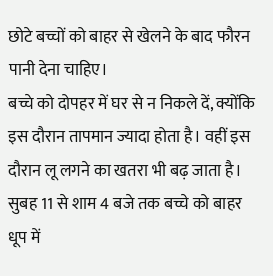छोटे बच्चों को बाहर से खेलने के बाद फौरन पानी देना चाहिए।
बच्चे को दोपहर में घर से न निकले दें, क्योंकि इस दौरान तापमान ज्यादा होता है। वहीं इस दौरान लू लगने का खतरा भी बढ़ जाता है।
सुबह 11 से शाम 4 बजे तक बच्चे को बाहर धूप में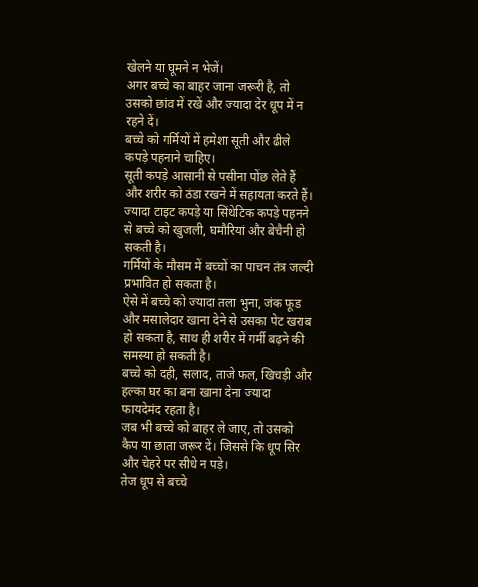खेलने या घूमने न भेजें।
अगर बच्चे का बाहर जाना जरूरी है, तो उसको छांव में रखें और ज्यादा देर धूप में न रहने दें।
बच्चे को गर्मियों में हमेशा सूती और ढीले कपड़े पहनाने चाहिए।
सूती कपड़े आसानी से पसीना पोंछ लेते हैं और शरीर को ठंडा रखने में सहायता करते हैं।
ज्यादा टाइट कपड़े या सिंथेटिक कपड़े पहनने से बच्चे को खुजली, घमौरियां और बेचैनी हो सकती है।
गर्मियों के मौसम में बच्चों का पाचन तंत्र जल्दी प्रभावित हो सकता है।
ऐसे में बच्चे को ज्यादा तला भुना, जंक फूड और मसालेदार खाना देने से उसका पेट खराब हो सकता है, साथ ही शरीर में गर्मी बढ़ने की समस्या हो सकती है।
बच्चे को दही, सलाद, ताजे फल, खिचड़ी और हल्का घर का बना खाना देना ज्यादा फायदेमंद रहता है।
जब भी बच्चे को बाहर ले जाए, तो उसको कैप या छाता जरूर दें। जिससे कि धूप सिर और चेहरे पर सीधे न पड़े।
तेज धूप से बच्चे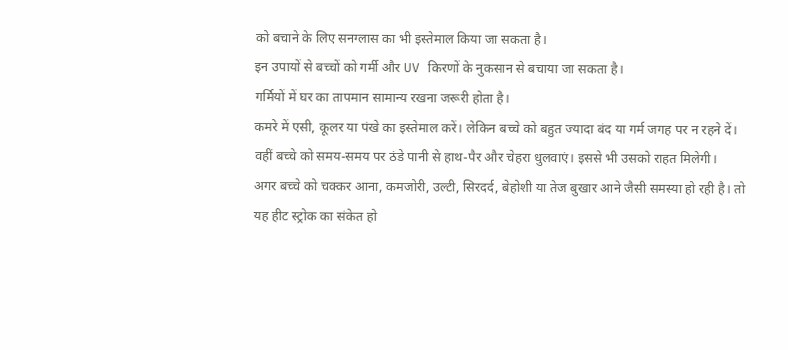को बचाने के लिए सनग्लास का भी इस्तेमाल किया जा सकता है।
इन उपायों से बच्चों को गर्मी और UV किरणों के नुकसान से बचाया जा सकता है।
गर्मियों में घर का तापमान सामान्य रखना जरूरी होता है।
कमरे में एसी, कूलर या पंखे का इस्तेमाल करें। लेकिन बच्चे को बहुत ज्यादा बंद या गर्म जगह पर न रहने दें।
वहीं बच्चे को समय-समय पर ठंडे पानी से हाथ-पैर और चेहरा धुलवाएं। इससे भी उसको राहत मिलेगी।
अगर बच्चे को चक्कर आना, कमजोरी, उल्टी, सिरदर्द, बेहोशी या तेज बुखार आने जैसी समस्या हो रही है। तो यह हीट स्ट्रोक का संकेत हो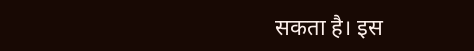सकता है। इस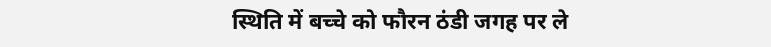स्थिति में बच्चे को फौरन ठंडी जगह पर ले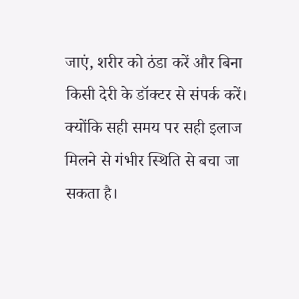जाएं, शरीर को ठंडा करें और बिना किसी देरी के डॉक्टर से संपर्क करें। क्योंकि सही समय पर सही इलाज मिलने से गंभीर स्थिति से बचा जा सकता है।